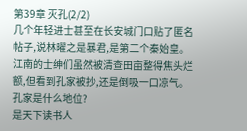第39章 灭孔(2/2)
几个年轻进士甚至在长安城门口贴了匿名帖子,说林曜之是暴君,是第二个秦始皇。
江南的士绅们虽然被清查田亩整得焦头烂额,但看到孔家被抄,还是倒吸一口凉气。孔家是什么地位?
是天下读书人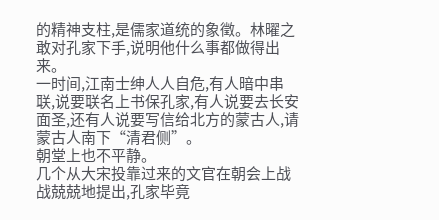的精神支柱,是儒家道统的象徵。林曜之敢对孔家下手,说明他什么事都做得出来。
一时间,江南士绅人人自危,有人暗中串联,说要联名上书保孔家,有人说要去长安面圣,还有人说要写信给北方的蒙古人,请蒙古人南下“清君侧”。
朝堂上也不平静。
几个从大宋投靠过来的文官在朝会上战战兢兢地提出,孔家毕竟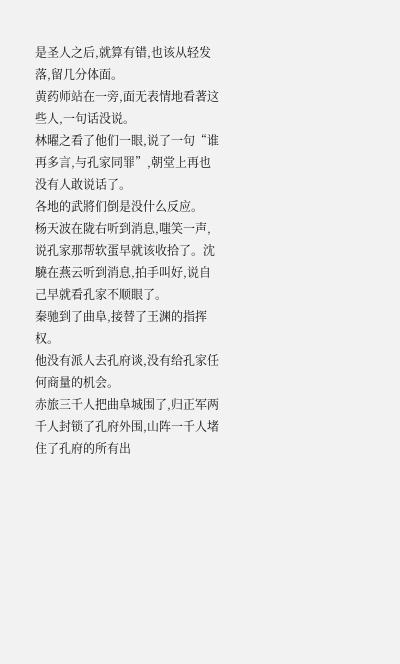是圣人之后,就算有错,也该从轻发落,留几分体面。
黄药师站在一旁,面无表情地看著这些人,一句话没说。
林曜之看了他们一眼,说了一句“谁再多言,与孔家同罪”,朝堂上再也没有人敢说话了。
各地的武將们倒是没什么反应。
杨天波在陇右听到消息,嗤笑一声,说孔家那帮软蛋早就该收拾了。沈驍在燕云听到消息,拍手叫好,说自己早就看孔家不顺眼了。
秦驰到了曲阜,接替了王渊的指挥权。
他没有派人去孔府谈,没有给孔家任何商量的机会。
赤旅三千人把曲阜城围了,归正军两千人封锁了孔府外围,山阵一千人堵住了孔府的所有出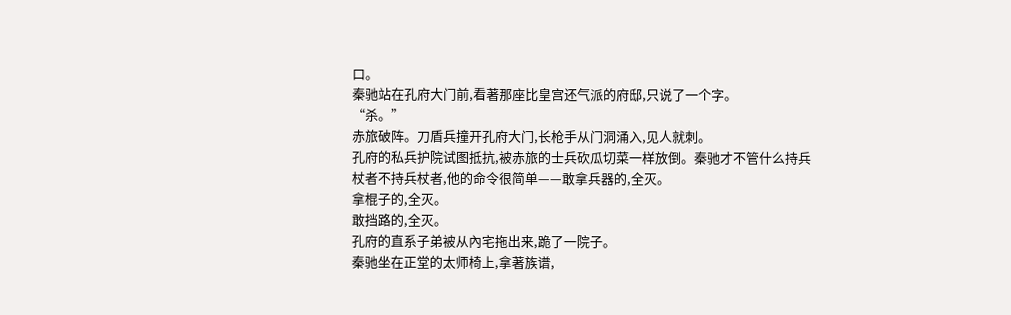口。
秦驰站在孔府大门前,看著那座比皇宫还气派的府邸,只说了一个字。
“杀。”
赤旅破阵。刀盾兵撞开孔府大门,长枪手从门洞涌入,见人就刺。
孔府的私兵护院试图抵抗,被赤旅的士兵砍瓜切菜一样放倒。秦驰才不管什么持兵杖者不持兵杖者,他的命令很简单——敢拿兵器的,全灭。
拿棍子的,全灭。
敢挡路的,全灭。
孔府的直系子弟被从內宅拖出来,跪了一院子。
秦驰坐在正堂的太师椅上,拿著族谱,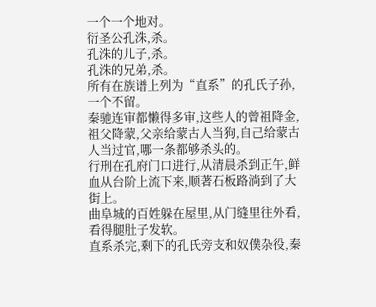一个一个地对。
衍圣公孔洙,杀。
孔洙的儿子,杀。
孔洙的兄弟,杀。
所有在族谱上列为“直系”的孔氏子孙,一个不留。
秦驰连审都懒得多审,这些人的曾祖降金,祖父降蒙,父亲给蒙古人当狗,自己给蒙古人当过官,哪一条都够杀头的。
行刑在孔府门口进行,从清晨杀到正午,鲜血从台阶上流下来,顺著石板路淌到了大街上。
曲阜城的百姓躲在屋里,从门缝里往外看,看得腿肚子发软。
直系杀完,剩下的孔氏旁支和奴僕杂役,秦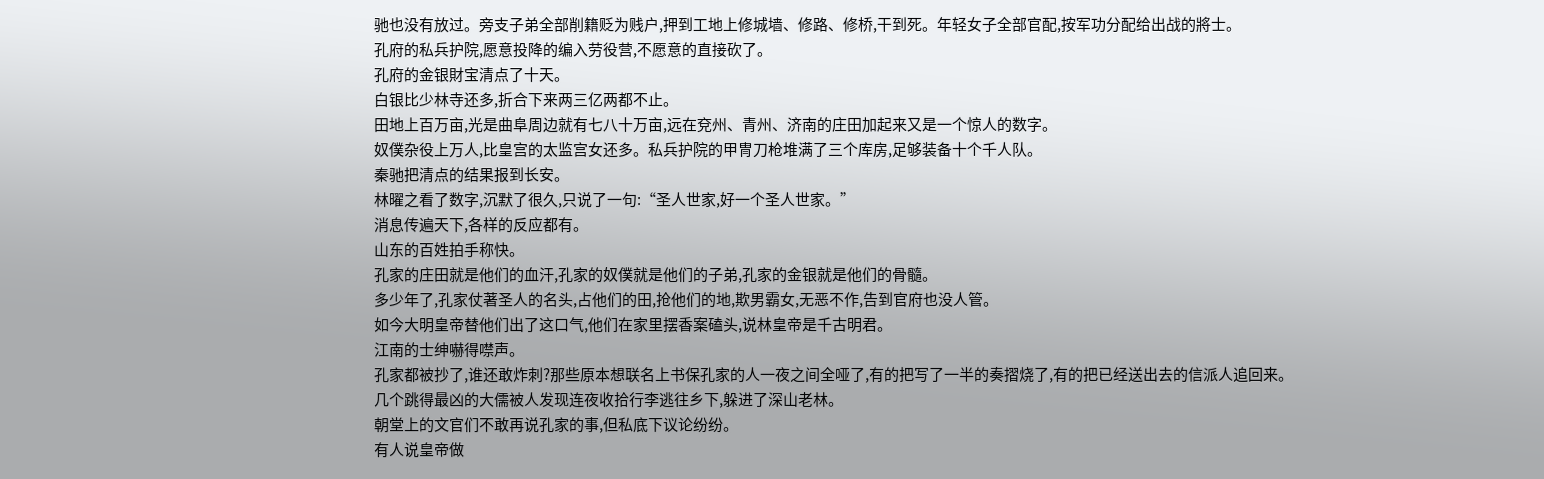驰也没有放过。旁支子弟全部削籍贬为贱户,押到工地上修城墙、修路、修桥,干到死。年轻女子全部官配,按军功分配给出战的將士。
孔府的私兵护院,愿意投降的编入劳役营,不愿意的直接砍了。
孔府的金银財宝清点了十天。
白银比少林寺还多,折合下来两三亿两都不止。
田地上百万亩,光是曲阜周边就有七八十万亩,远在兗州、青州、济南的庄田加起来又是一个惊人的数字。
奴僕杂役上万人,比皇宫的太监宫女还多。私兵护院的甲冑刀枪堆满了三个库房,足够装备十个千人队。
秦驰把清点的结果报到长安。
林曜之看了数字,沉默了很久,只说了一句:“圣人世家,好一个圣人世家。”
消息传遍天下,各样的反应都有。
山东的百姓拍手称快。
孔家的庄田就是他们的血汗,孔家的奴僕就是他们的子弟,孔家的金银就是他们的骨髓。
多少年了,孔家仗著圣人的名头,占他们的田,抢他们的地,欺男霸女,无恶不作,告到官府也没人管。
如今大明皇帝替他们出了这口气,他们在家里摆香案磕头,说林皇帝是千古明君。
江南的士绅嚇得噤声。
孔家都被抄了,谁还敢炸刺?那些原本想联名上书保孔家的人一夜之间全哑了,有的把写了一半的奏摺烧了,有的把已经送出去的信派人追回来。
几个跳得最凶的大儒被人发现连夜收拾行李逃往乡下,躲进了深山老林。
朝堂上的文官们不敢再说孔家的事,但私底下议论纷纷。
有人说皇帝做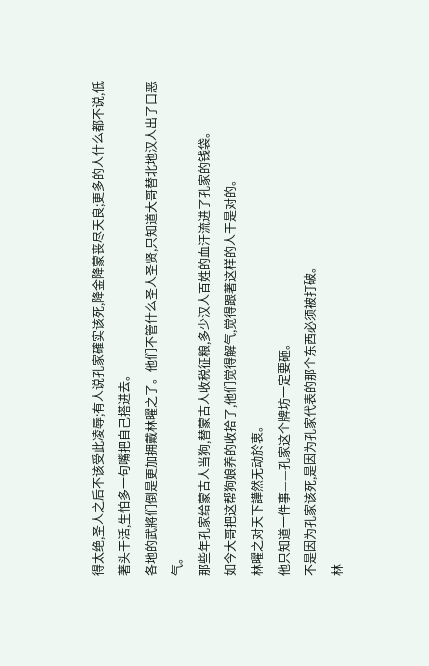得太绝,圣人之后不该受此凌辱;有人说孔家確实该死,降金降蒙丧尽天良;更多的人什么都不说,低著头干活,生怕多一句嘴把自己搭进去。
各地的武將们倒是更加拥戴林曜之了。他们不管什么圣人圣贤,只知道大哥替北地汉人出了口恶气。
那些年孔家给蒙古人当狗,替蒙古人收税征粮,多少汉人百姓的血汗流进了孔家的钱袋。
如今大哥把这帮狗娘养的收拾了,他们觉得解气,觉得跟著这样的人干是对的。
林曜之对天下譁然无动於衷。
他只知道一件事——孔家这个牌坊一定要砸。
不是因为孔家该死,是因为孔家代表的那个东西必须被打破。
林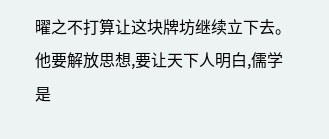曜之不打算让这块牌坊继续立下去。他要解放思想,要让天下人明白,儒学是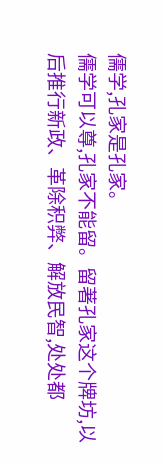儒学,孔家是孔家。
儒学可以尊,孔家不能留。留著孔家这个牌坊,以后推行新政、革除积弊、解放民智,处处都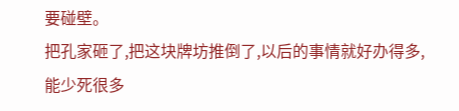要碰壁。
把孔家砸了,把这块牌坊推倒了,以后的事情就好办得多,能少死很多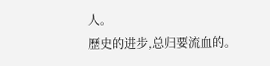人。
歷史的进步,总归要流血的。